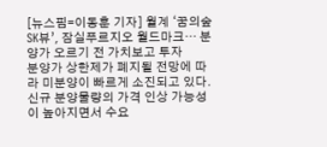[뉴스핌=이동훈 기자] 월계 ‘꿈의숲 SK뷰’, 잠실푸르지오 월드마크… 분양가 오르기 전 가치보고 투자
분양가 상한제가 폐지될 전망에 따라 미분양이 빠르게 소진되고 있다.
신규 분양물량의 가격 인상 가능성이 높아지면서 수요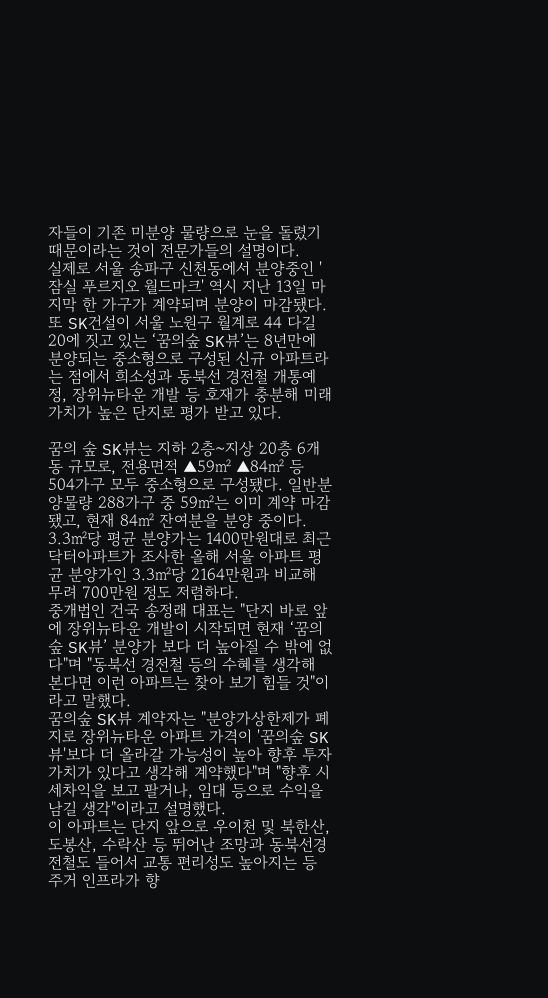자들이 기존 미분양 물량으로 눈을 돌렸기 때문이라는 것이 전문가들의 설명이다.
실제로 서울 송파구 신천동에서 분양중인 '잠실 푸르지오 월드마크' 역시 지난 13일 마지막 한 가구가 계약되며 분양이 마감됐다.
또 SK건설이 서울 노원구 월계로 44 다길 20에 짓고 있는 ‘꿈의숲 SK뷰’는 8년만에 분양되는 중소형으로 구성된 신규 아파트라는 점에서 희소성과 동북선 경전철 개통예정, 장위뉴타운 개발 등 호재가 충분해 미래가치가 높은 단지로 평가 받고 있다.

꿈의 숲 SK뷰는 지하 2층~지상 20층 6개동 규모로, 전용면적 ▲59㎡ ▲84㎡ 등 504가구 모두 중소형으로 구성됐다. 일반분양물량 288가구 중 59㎡는 이미 계약 마감됐고, 현재 84㎡ 잔여분을 분양 중이다.
3.3㎡당 평균 분양가는 1400만원대로 최근 닥터아파트가 조사한 올해 서울 아파트 평균 분양가인 3.3㎡당 2164만원과 비교해 무려 700만원 정도 저렴하다.
중개법인 건국 송정래 대표는 "단지 바로 앞에 장위뉴타운 개발이 시작되면 현재 ‘꿈의숲 SK뷰’ 분양가 보다 더 높아질 수 밖에 없다"며 "동북선 경전철 등의 수혜를 생각해 본다면 이런 아파트는 찾아 보기 힘들 것"이라고 말했다.
꿈의숲 SK뷰 계약자는 "분양가상한제가 폐지로 장위뉴타운 아파트 가격이 '꿈의숲 SK뷰'보다 더 올라갈 가능성이 높아 향후 투자가치가 있다고 생각해 계약했다"며 "향후 시세차익을 보고 팔거나, 임대 등으로 수익을 남길 생각"이라고 설명했다.
이 아파트는 단지 앞으로 우이천 및 북한산, 도봉산, 수락산 등 뛰어난 조망과 동북선경전철도 들어서 교통 편리성도 높아지는 등 주거 인프라가 향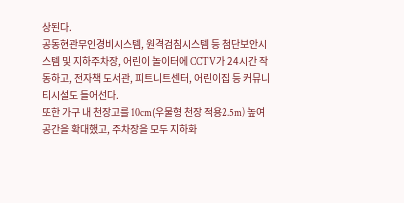상된다.
공동현관무인경비시스템, 원격검침시스템 등 첨단보안시스템 및 지하주차장, 어린이 놀이터에 CCTV가 24시간 작동하고, 전자책 도서관, 피트니트센터, 어린이집 등 커뮤니티시설도 들어선다.
또한 가구 내 천장고를 10cm(우물형 천장 적용2.5m) 높여 공간을 확대했고, 주차장을 모두 지하화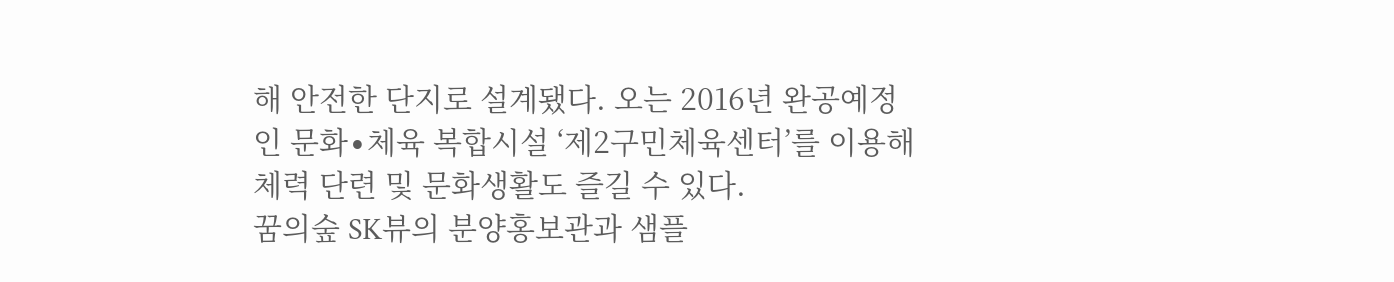해 안전한 단지로 설계됐다. 오는 2016년 완공예정인 문화∙체육 복합시설 ‘제2구민체육센터’를 이용해 체력 단련 및 문화생활도 즐길 수 있다.
꿈의숲 SK뷰의 분양홍보관과 샘플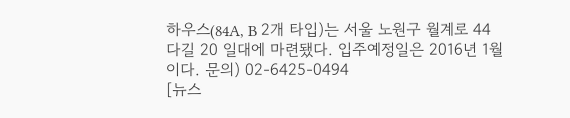하우스(84A, B 2개 타입)는 서울 노원구 월계로 44 다길 20 일대에 마련됐다. 입주예정일은 2016년 1월이다. 문의) 02-6425-0494
[뉴스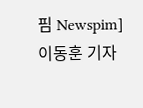핌 Newspim] 이동훈 기자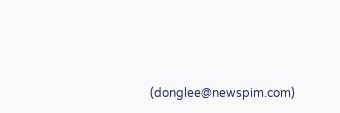(donglee@newspim.com)